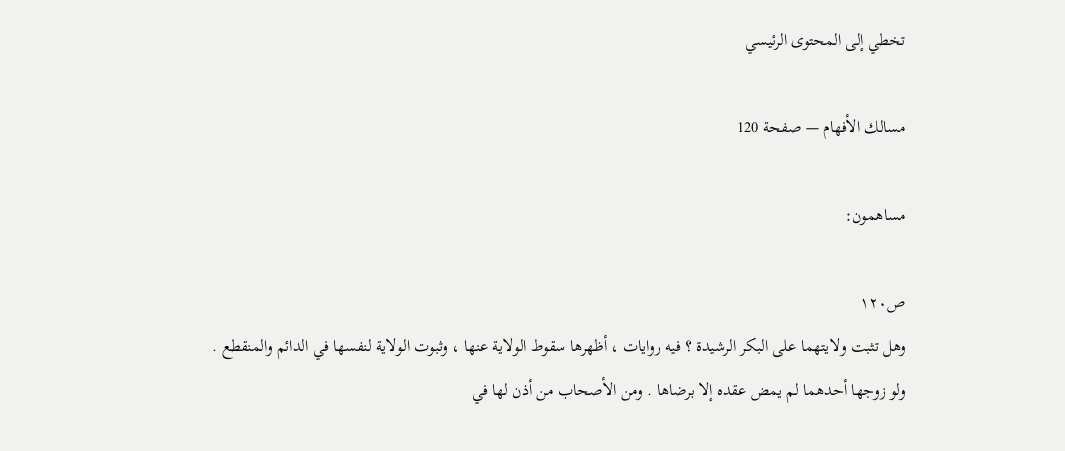تخطي إلى المحتوى الرئيسي

مسالك الأفهام — صفحة 120

مساهمون:

ص١٢٠
وهل تثبت ولايتهما على البكر الرشيدة ؟ فيه روايات ، أظهرها سقوط الولاية عنها ، وثبوت الولاية لنفسها في الدائم والمنقطع . ولو زوجها أحدهما لم يمض عقده إلا برضاها . ومن الأصحاب من أذن لها في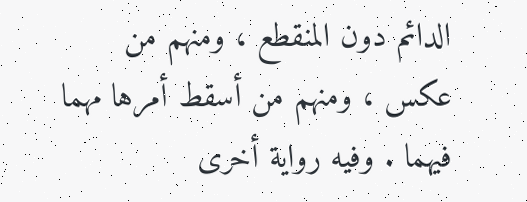الدائم دون المنقطع ، ومنهم من عكس ، ومنهم من أسقط أمرها مهما فيهما . وفيه رواية أخرى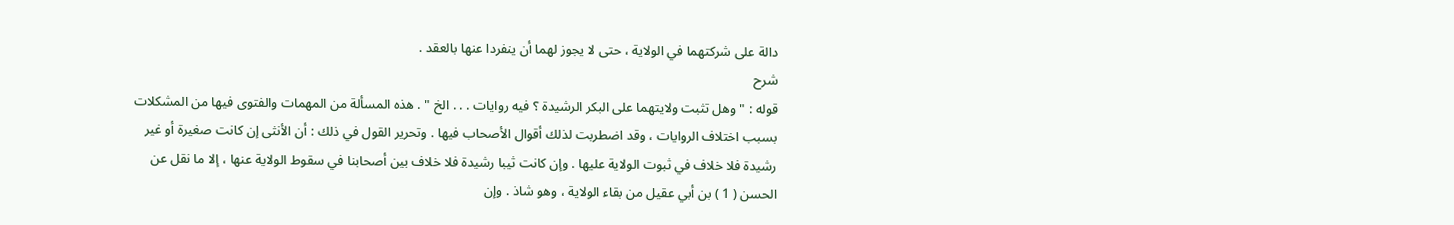دالة على شركتهما في الولاية ، حتى لا يجوز لهما أن ينفردا عنها بالعقد .
شرح
قوله : " وهل تثبت ولايتهما على البكر الرشيدة ؟ فيه روايات . . . الخ " . هذه المسألة من المهمات والفتوى فيها من المشكلات بسبب اختلاف الروايات ، وقد اضطربت لذلك أقوال الأصحاب فيها . وتحرير القول في ذلك : أن الأنثى إن كانت صغيرة أو غير رشيدة فلا خلاف في ثبوت الولاية عليها . وإن كانت ثيبا رشيدة فلا خلاف بين أصحابنا في سقوط الولاية عنها ، إلا ما نقل عن الحسن ( 1 ) بن أبي عقيل من بقاء الولاية ، وهو شاذ . وإن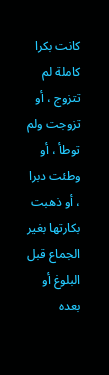كانت بكرا كاملة لم تتزوج ، أو تزوجت ولم توطأ ، أو وطئت دبرا ، أو ذهبت بكارتها بغير الجماع قبل البلوغ أو بعده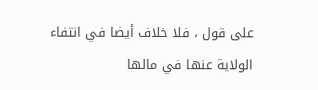على قول ، فلا خلاف أيضا في انتفاء الولاية عنها في مالها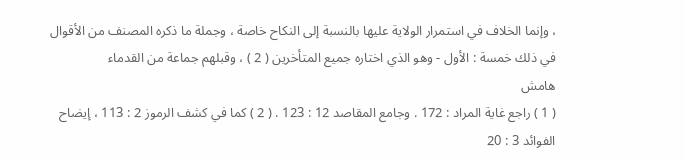، وإنما الخلاف في استمرار الولاية عليها بالنسبة إلى النكاح خاصة ، وجملة ما ذكره المصنف من الأقوال في ذلك خمسة : الأول - وهو الذي اختاره جميع المتأخرين ( 2 ) ، وقبلهم جماعة من القدماء
هامش
( 1 ) راجع غاية المراد : 172 . وجامع المقاصد 12 : 123 . ( 2 ) كما في كشف الرموز 2 : 113 ، إيضاح الفوائد 3 : 20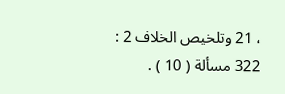، 21 وتلخيص الخلاف 2 : 322 مسألة ( 10 ) .